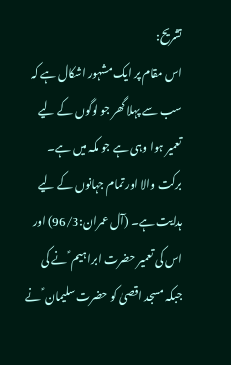تشریح:
اس مقام پر ایک مشہور اشکال ہے کہ سب سے پہلا گھر جو لوگوں کے لیے تعمیر ہوا وہی ہے جو مکہ میں ہے۔ برکت والا اور تمام جہانوں کے لیے ہدایت ہے۔ (آل عمران:96/3) اور اس کی تعمیر حضرت ابراہیم ؑ نے کی جبکہ مسجد اقصیٰ کو حضرت سلیمان ؑ نے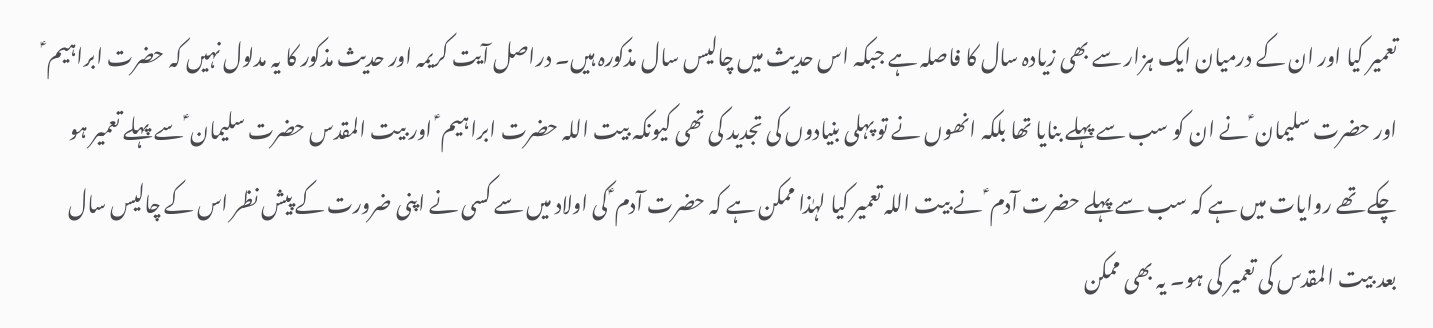تعمیر کیا اور ان کے درمیان ایک ہزار سے بھی زیادہ سال کا فاصلہ ہے جبکہ اس حدیث میں چالیس سال مذکورہ ہیں۔ دراصل آیت کریمہ اور حدیث مذکور کا یہ مدلول نہیں کہ حضرت ابراہیم ؑ اور حضرت سلیمان ؑ نے ان کو سب سے پہلے بنایا تھا بلکہ انھوں نے تو پہلی بنیادوں کی تجدید کی تھی کیونکہ بیت اللہ حضرت ابراہیم ؑ اور بیت المقدس حضرت سلیمان ؑ سے پہلے تعمیر ہو چکے تھے روایات میں ہے کہ سب سے پہلے حضرت آدم ؑ نے بیت اللہ تعمیر کیا لہٰذا ممکن ہے کہ حضرت آدم ؑ کی اولاد میں سے کسی نے اپنی ضرورت کے پیش نظر اس کے چالیس سال بعد بیت المقدس کی تعمیر کی ہو۔ یہ بھی ممکن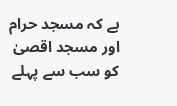ہے کہ مسجد حرام اور مسجد اقصیٰ کو سب سے پہلے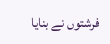فرشتوں نے بنایا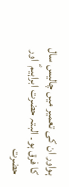ہواور ان کی تعمیر میں چالیس سال کا فرق ہو۔ البتہ حضرت ابراہیم ؑ اور حضرت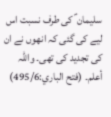سلیمان ؑ کی طرف نسبت اس لیے کی گئی کہ انھوں نے ان کی تجدید کی تھی۔ واللہ أعلم۔ (فتح الباري:495/6)